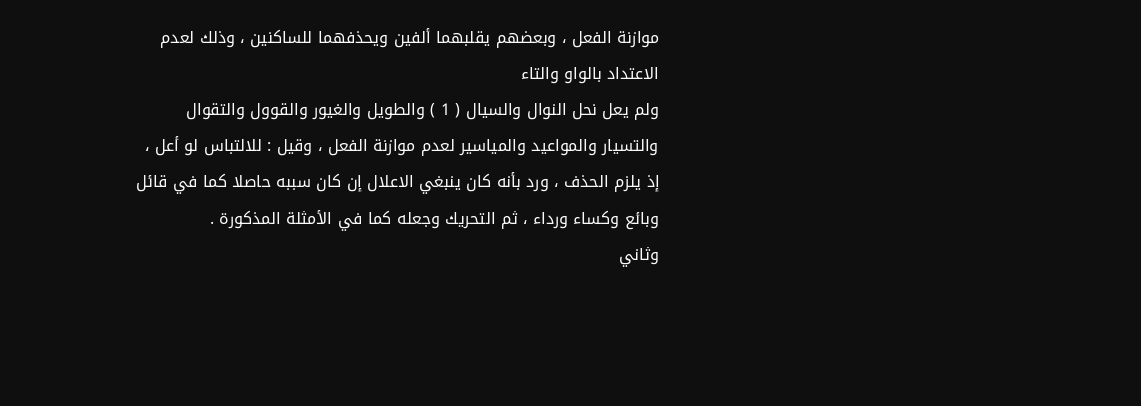موازنة الفعل ، وبعضهم يقلبهما ألفين ويحذفهما للساكنين ، وذلك لعدم
الاعتداد بالواو والتاء
ولم يعل نحل النوال والسيال ( 1 ) والطويل والغيور والقوول والتقوال
والتسيار والمواعيد والمياسير لعدم موازنة الفعل ، وقيل : للالتباس لو أعل ،
إذ يلزم الحذف ، ورد بأنه كان ينبغي الاعلال إن كان سببه حاصلا كما في قائل
وبائع وكساء ورداء ، ثم التحريك وجعله كما في الأمثلة المذكورة .
وثاني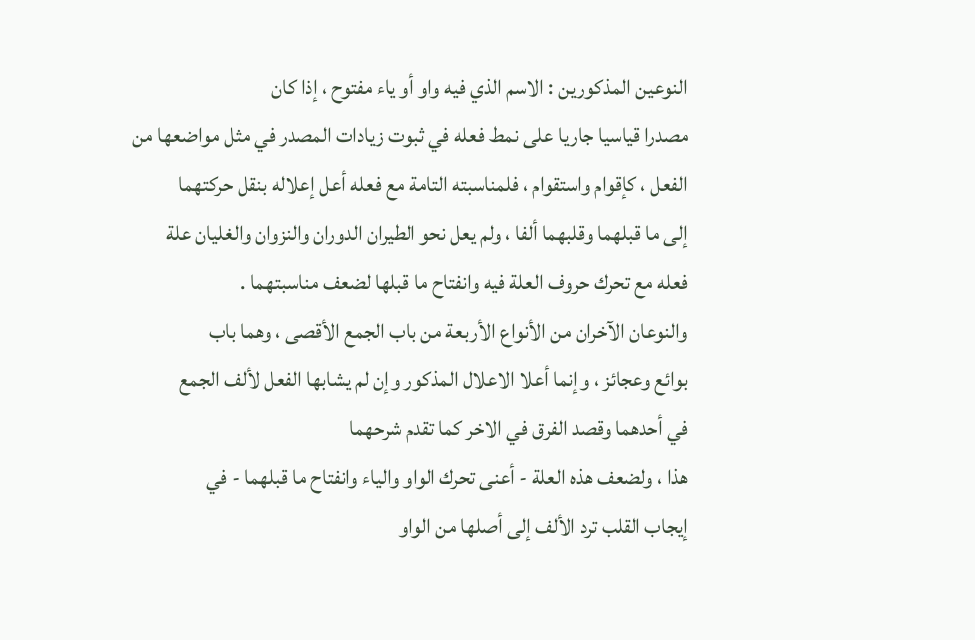النوعين المذكورين : الاسم الذي فيه واو أو ياء مفتوح ، إذا كان
مصدرا قياسيا جاريا على نمط فعله في ثبوت زيادات المصدر في مثل مواضعها من
الفعل ، كإقوام واستقوام ، فلمناسبته التامة مع فعله أعل إعلاله بنقل حركتهما
إلى ما قبلهما وقلبهما ألفا ، ولم يعل نحو الطيران الدوران والنزوان والغليان علة
فعله مع تحرك حروف العلة فيه وانفتاح ما قبلها لضعف مناسبتهما .
والنوعان الآخران من الأنواع الأربعة من باب الجمع الأقصى ، وهما باب
بوائع وعجائز ، وإنما أعلا الاعلال المذكور وإن لم يشابها الفعل لألف الجمع
في أحدهما وقصد الفرق في الاخر كما تقدم شرحهما
هذا ، ولضعف هذه العلة - أعنى تحرك الواو والياء وانفتاح ما قبلهما - في
إيجاب القلب ترد الألف إلى أصلها من الواو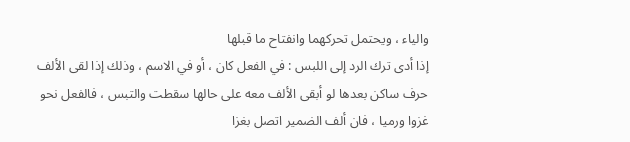والياء ، ويحتمل تحركهما وانفتاح ما قبلها
إذا أدى ترك الرد إلى اللبس : في الفعل كان ، أو في الاسم ، وذلك إذا لقى الألف
حرف ساكن بعدها لو أبقى الألف معه على حالها سقطت والتبس ، فالفعل نحو
غزوا ورميا ، فان ألف الضمير اتصل بغزا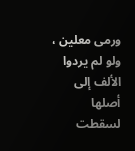ورمى معلين ، ولو لم يردوا الألف إلى
أصلها لسقطت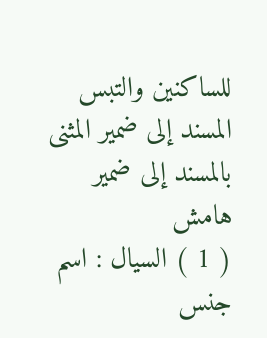للساكنين والتبس المسند إلى ضمير المثنى بالمسند إلى ضمير
هامش
( 1 ) السيال : اسم جنس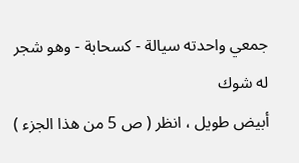جمعي واحدته سيالة - كسحابة - وهو شجر له شوك
أبيض طويل ، انظر ( ص 5 من هذا الجزء )